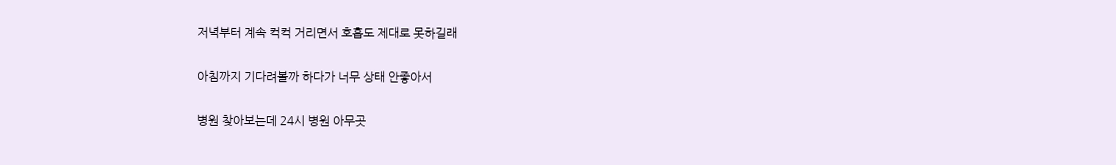저녁부터 계속 컥컥 거리면서 호흡도 제대로 못하길래

아침까지 기다려볼까 하다가 너무 상태 안좋아서

병원 찾아보는데 24시 병원 아무곳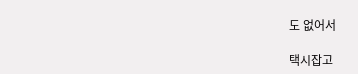도 없어서

택시잡고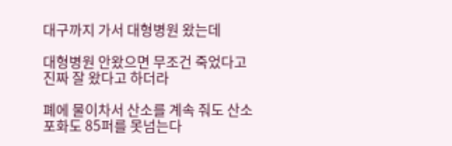대구까지 가서 대형병원 왔는데

대형병원 안왔으면 무조건 죽었다고 진짜 잘 왔다고 하더라

폐에 물이차서 산소를 계속 줘도 산소포화도 85퍼를 못넘는다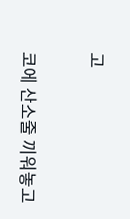고

코에 산소줄 끼워놓고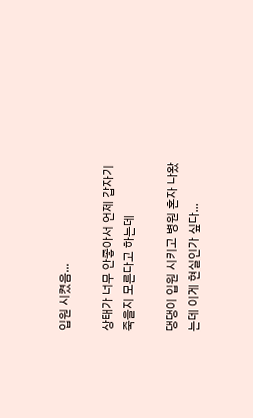입원 시켰음...

상태가 너무 안좋아서 언제 갑자기 죽을지 모른다고 하는데

댕댕이 입원 시키고 병원 혼자 나왔는데 이게 현실인가 싶다...